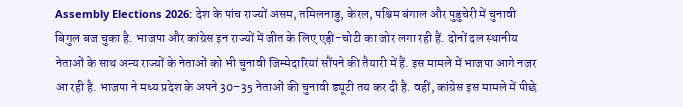Assembly Elections 2026: देश के पांच राज्यों असम, तमिलनाडु, केरल, पश्चिम बंगाल और पुडुचेरी में चुनावी बिगुल बज चुका है. भाजपा और कांग्रेस इन राज्यों में जीत के लिए एड़ी-चोटी का जोर लगा रही हैं. दोनों दल स्थानीय नेताओं के साथ अन्य राज्यों के नेताओं को भी चुनावी जिम्मेदारियां सौंपने की तैयारी में हैं. इस मामले में भाजपा आगे नजर आ रही है. भाजपा ने मध्य प्रदेश के अपने 30–35 नेताओं की चुनावी ड्यूटी तय कर दी है. वहीं, कांग्रेस इस मामले में पीछे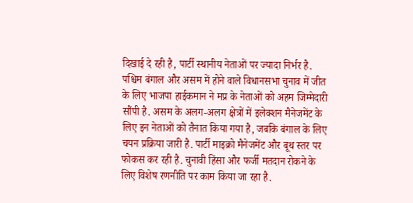दिखाई दे रही है, पार्टी स्थानीय नेताओं पर ज्यादा निर्भर है.
पश्चिम बंगाल और असम में होने वाले विधानसभा चुनाव में जीत के लिए भाजपा हाईकमान ने मप्र के नेताओं को अहम जिम्मेदारी सौंपी है. असम के अलग-अलग क्षेत्रों में इलेक्शन मैनेजमेंट के लिए इन नेताओं को तैनात किया गया है, जबकि बंगाल के लिए चयन प्रक्रिया जारी है. पार्टी माइक्रो मैनेजमेंट और बूथ स्तर पर फोकस कर रही है. चुनावी हिंसा और फर्जी मतदान रोकने के लिए विशेष रणनीति पर काम किया जा रहा है.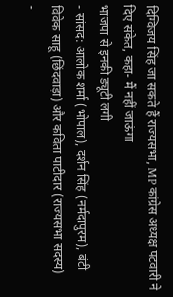दिग्विजय सिंह जा सकते हैं राज्यसभा, MP कांग्रेस अध्यक्ष पटवारी ने दिए संकेत, कहा- मैं नहीं जाऊंगा
भाजपा से इनकी ड्यूटी लगी
- सांसद: आलोक शर्मा (भोपाल), दर्शन सिंह (नर्मदापुरम), बंटी विवेक साहू (छिंदवाड़ा) और कविता पाटीदार (राज्यसभा सदस्य)
-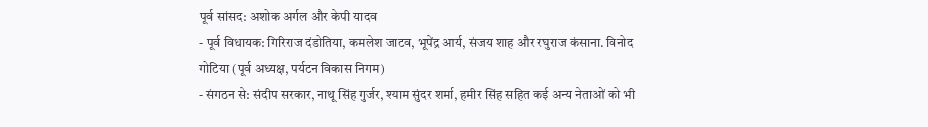पूर्व सांसद: अशोक अर्गल और केपी यादव
- पूर्व विधायक: गिरिराज दंडोतिया, कमलेश जाटव, भूपेंद्र आर्य, संजय शाह और रघुराज कंसाना. विनोद गोटिया (पूर्व अध्यक्ष, पर्यटन विकास निगम)
- संगठन से: संदीप सरकार, नाथू सिंह गुर्जर, श्याम सुंदर शर्मा, हमीर सिंह सहित कई अन्य नेताओं को भी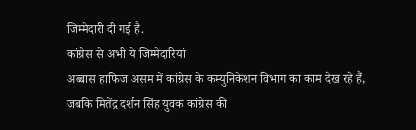जिम्मेदारी दी गई है.
कांग्रेस से अभी ये जिम्मेदारियां
अब्बास हाफिज असम में कांग्रेस के कम्युनिकेशन विभाग का काम देख रहे हैं, जबकि मितेंद्र दर्शन सिंह युवक कांग्रेस की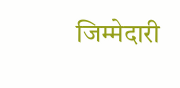जिम्मेदारी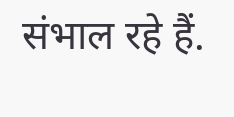संभाल रहे हैं.